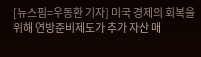[뉴스핌=우동환 기자] 미국 경제의 회복을 위해 연방준비제도가 추가 자산 매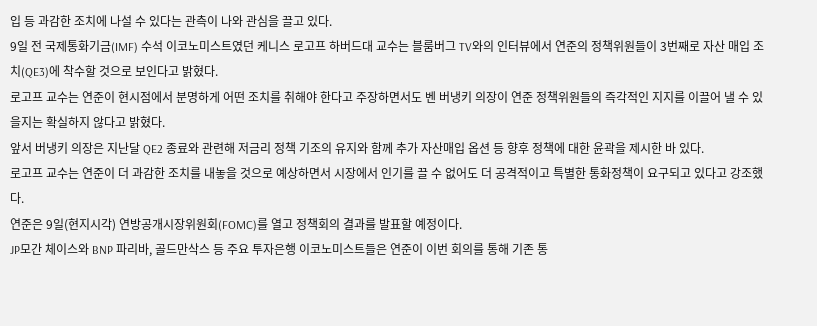입 등 과감한 조치에 나설 수 있다는 관측이 나와 관심을 끌고 있다.
9일 전 국제통화기금(IMF) 수석 이코노미스트였던 케니스 로고프 하버드대 교수는 블룸버그 TV와의 인터뷰에서 연준의 정책위원들이 3번째로 자산 매입 조치(QE3)에 착수할 것으로 보인다고 밝혔다.
로고프 교수는 연준이 현시점에서 분명하게 어떤 조치를 취해야 한다고 주장하면서도 벤 버냉키 의장이 연준 정책위원들의 즉각적인 지지를 이끌어 낼 수 있을지는 확실하지 않다고 밝혔다.
앞서 버냉키 의장은 지난달 QE2 종료와 관련해 저금리 정책 기조의 유지와 함께 추가 자산매입 옵션 등 향후 정책에 대한 윤곽을 제시한 바 있다.
로고프 교수는 연준이 더 과감한 조치를 내놓을 것으로 예상하면서 시장에서 인기를 끌 수 없어도 더 공격적이고 특별한 통화정책이 요구되고 있다고 강조했다.
연준은 9일(현지시각) 연방공개시장위원회(FOMC)를 열고 정책회의 결과를 발표할 예정이다.
JP모간 체이스와 BNP 파리바, 골드만삭스 등 주요 투자은행 이코노미스트들은 연준이 이번 회의를 통해 기존 통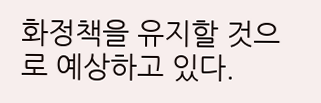화정책을 유지할 것으로 예상하고 있다.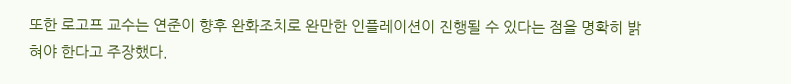또한 로고프 교수는 연준이 향후 완화조치로 완만한 인플레이션이 진행될 수 있다는 점을 명확히 밝혀야 한다고 주장했다.